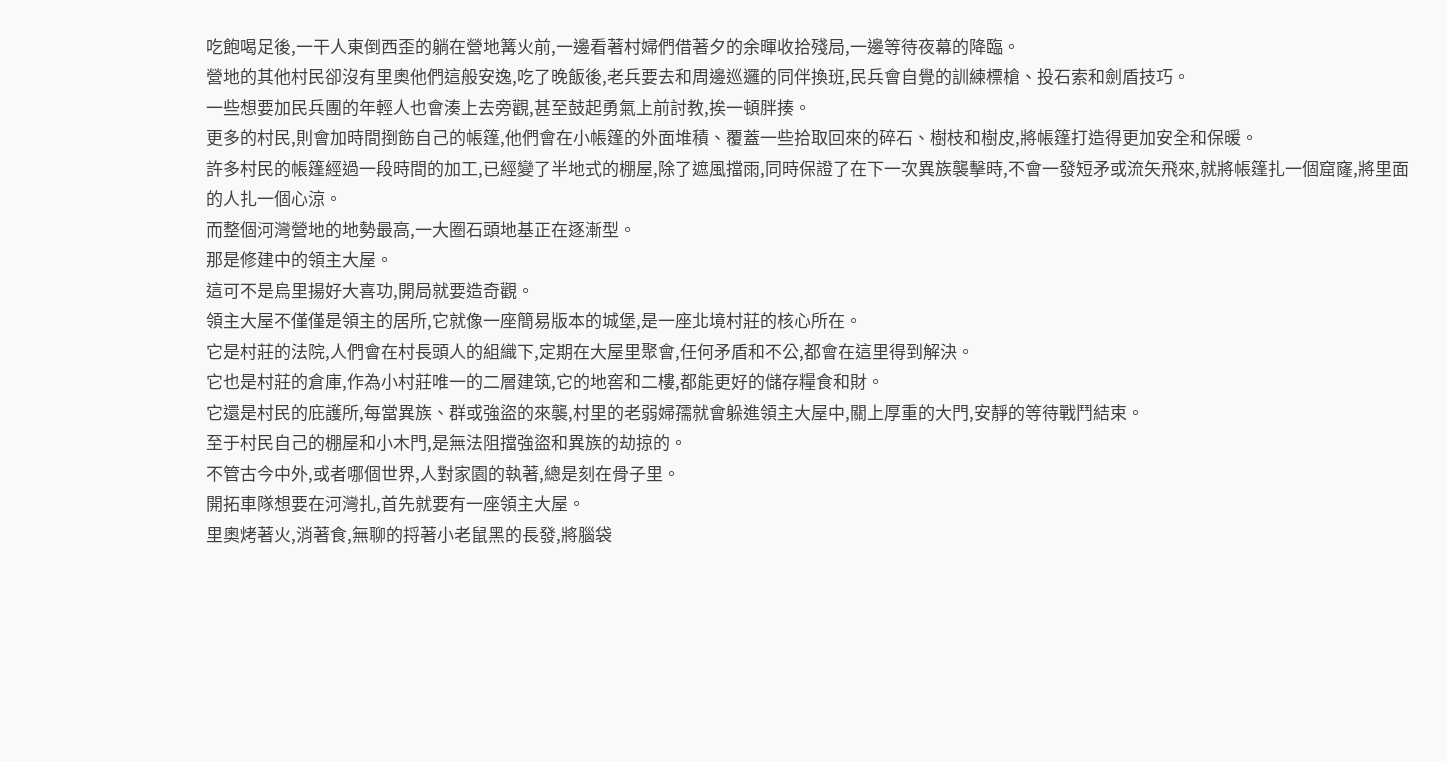吃飽喝足後,一干人東倒西歪的躺在營地篝火前,一邊看著村婦們借著夕的余暉收拾殘局,一邊等待夜幕的降臨。
營地的其他村民卻沒有里奧他們這般安逸,吃了晚飯後,老兵要去和周邊巡邏的同伴換班,民兵會自覺的訓練標槍、投石索和劍盾技巧。
一些想要加民兵團的年輕人也會湊上去旁觀,甚至鼓起勇氣上前討教,挨一頓胖揍。
更多的村民,則會加時間捯飭自己的帳篷,他們會在小帳篷的外面堆積、覆蓋一些拾取回來的碎石、樹枝和樹皮,將帳篷打造得更加安全和保暖。
許多村民的帳篷經過一段時間的加工,已經變了半地式的棚屋,除了遮風擋雨,同時保證了在下一次異族襲擊時,不會一發短矛或流矢飛來,就將帳篷扎一個窟窿,將里面的人扎一個心涼。
而整個河灣營地的地勢最高,一大圈石頭地基正在逐漸型。
那是修建中的領主大屋。
這可不是烏里揚好大喜功,開局就要造奇觀。
領主大屋不僅僅是領主的居所,它就像一座簡易版本的城堡,是一座北境村莊的核心所在。
它是村莊的法院,人們會在村長頭人的組織下,定期在大屋里聚會,任何矛盾和不公,都會在這里得到解決。
它也是村莊的倉庫,作為小村莊唯一的二層建筑,它的地窖和二樓,都能更好的儲存糧食和財。
它還是村民的庇護所,每當異族、群或強盜的來襲,村里的老弱婦孺就會躲進領主大屋中,關上厚重的大門,安靜的等待戰鬥結束。
至于村民自己的棚屋和小木門,是無法阻擋強盜和異族的劫掠的。
不管古今中外,或者哪個世界,人對家園的執著,總是刻在骨子里。
開拓車隊想要在河灣扎,首先就要有一座領主大屋。
里奧烤著火,消著食,無聊的捋著小老鼠黑的長發,將腦袋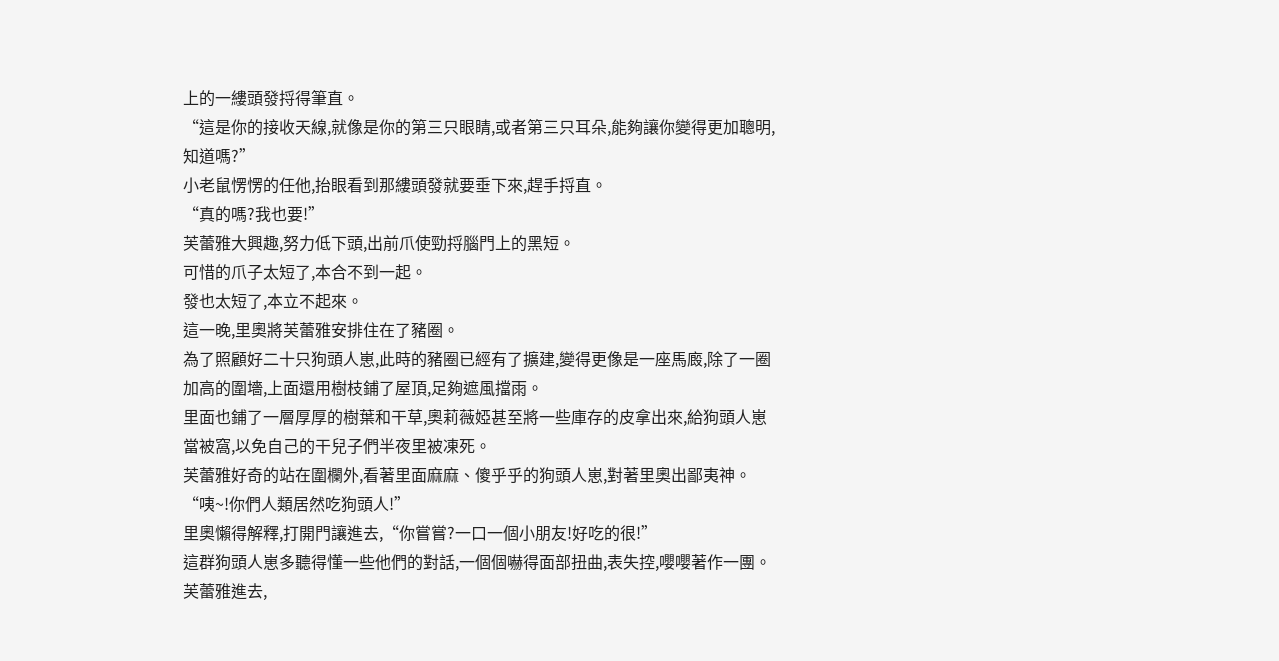上的一縷頭發捋得筆直。
“這是你的接收天線,就像是你的第三只眼睛,或者第三只耳朵,能夠讓你變得更加聰明,知道嗎?”
小老鼠愣愣的任他,抬眼看到那縷頭發就要垂下來,趕手捋直。
“真的嗎?我也要!”
芙蕾雅大興趣,努力低下頭,出前爪使勁捋腦門上的黑短。
可惜的爪子太短了,本合不到一起。
發也太短了,本立不起來。
這一晚,里奧將芙蕾雅安排住在了豬圈。
為了照顧好二十只狗頭人崽,此時的豬圈已經有了擴建,變得更像是一座馬廄,除了一圈加高的圍墻,上面還用樹枝鋪了屋頂,足夠遮風擋雨。
里面也鋪了一層厚厚的樹葉和干草,奧莉薇婭甚至將一些庫存的皮拿出來,給狗頭人崽當被窩,以免自己的干兒子們半夜里被凍死。
芙蕾雅好奇的站在圍欄外,看著里面麻麻、傻乎乎的狗頭人崽,對著里奧出鄙夷神。
“咦~!你們人類居然吃狗頭人!”
里奧懶得解釋,打開門讓進去,“你嘗嘗?一口一個小朋友!好吃的很!”
這群狗頭人崽多聽得懂一些他們的對話,一個個嚇得面部扭曲,表失控,嚶嚶著作一團。
芙蕾雅進去,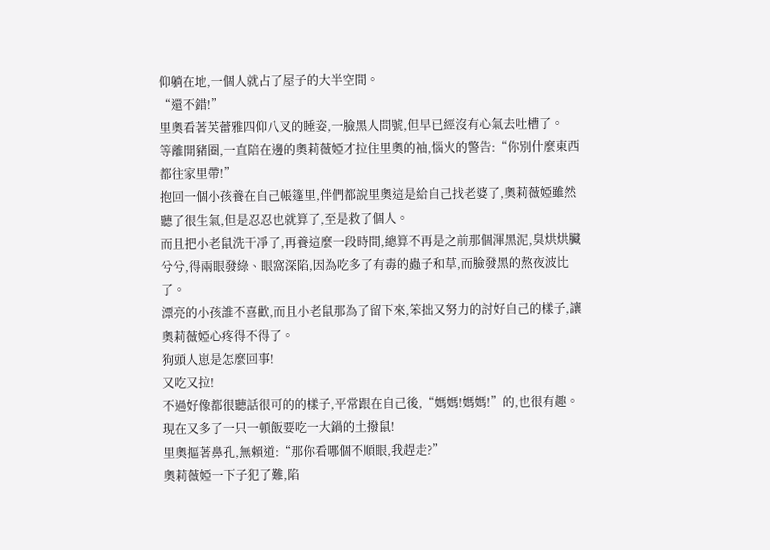仰躺在地,一個人就占了屋子的大半空間。
“還不錯!”
里奧看著芙蕾雅四仰八叉的睡姿,一臉黑人問號,但早已經沒有心氣去吐槽了。
等離開豬圈,一直陪在邊的奧莉薇婭才拉住里奧的袖,惱火的警告:“你別什麼東西都往家里帶!”
抱回一個小孩養在自己帳篷里,伴們都說里奧這是給自己找老婆了,奧莉薇婭雖然聽了很生氣,但是忍忍也就算了,至是救了個人。
而且把小老鼠洗干凈了,再養這麼一段時間,總算不再是之前那個渾黑泥,臭烘烘臟兮兮,得兩眼發綠、眼窩深陷,因為吃多了有毒的蟲子和草,而臉發黑的熬夜波比了。
漂亮的小孩誰不喜歡,而且小老鼠那為了留下來,笨拙又努力的討好自己的樣子,讓奧莉薇婭心疼得不得了。
狗頭人崽是怎麼回事!
又吃又拉!
不過好像都很聽話很可的的樣子,平常跟在自己後,“媽媽!媽媽!”的,也很有趣。
現在又多了一只一頓飯要吃一大鍋的土撥鼠!
里奧摳著鼻孔,無賴道:“那你看哪個不順眼,我趕走?”
奧莉薇婭一下子犯了難,陷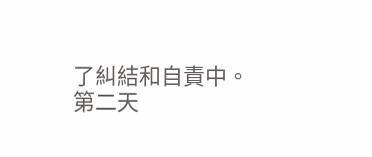了糾結和自責中。
第二天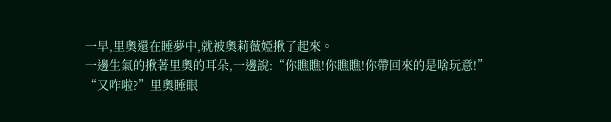一早,里奧還在睡夢中,就被奧莉薇婭揪了起來。
一邊生氣的揪著里奧的耳朵,一邊說:“你瞧瞧!你瞧瞧!你帶回來的是啥玩意!”
“又咋啦?”里奧睡眼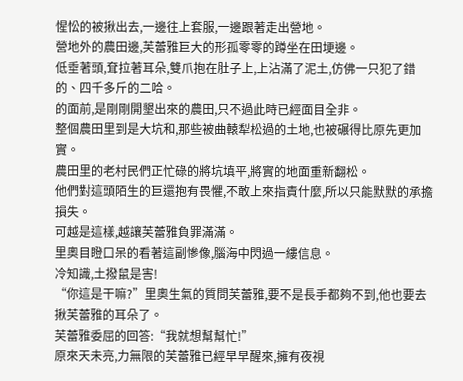惺忪的被揪出去,一邊往上套服,一邊跟著走出營地。
營地外的農田邊,芙蕾雅巨大的形孤零零的蹲坐在田埂邊。
低垂著頭,耷拉著耳朵,雙爪抱在肚子上,上沾滿了泥土,仿佛一只犯了錯的、四千多斤的二哈。
的面前,是剛剛開墾出來的農田,只不過此時已經面目全非。
整個農田里到是大坑和,那些被曲轅犁松過的土地,也被碾得比原先更加實。
農田里的老村民們正忙碌的將坑填平,將實的地面重新翻松。
他們對這頭陌生的巨還抱有畏懼,不敢上來指責什麼,所以只能默默的承擔損失。
可越是這樣,越讓芙蕾雅負罪滿滿。
里奧目瞪口呆的看著這副慘像,腦海中閃過一縷信息。
冷知識,土撥鼠是害!
“你這是干嘛?”里奧生氣的質問芙蕾雅,要不是長手都夠不到,他也要去揪芙蕾雅的耳朵了。
芙蕾雅委屈的回答:“我就想幫幫忙!”
原來天未亮,力無限的芙蕾雅已經早早醒來,擁有夜視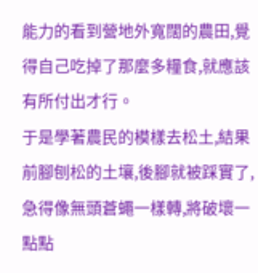能力的看到營地外寬闊的農田,覺得自己吃掉了那麼多糧食,就應該有所付出才行。
于是學著農民的模樣去松土,結果前腳刨松的土壤,後腳就被踩實了,急得像無頭蒼蠅一樣轉,將破壞一點點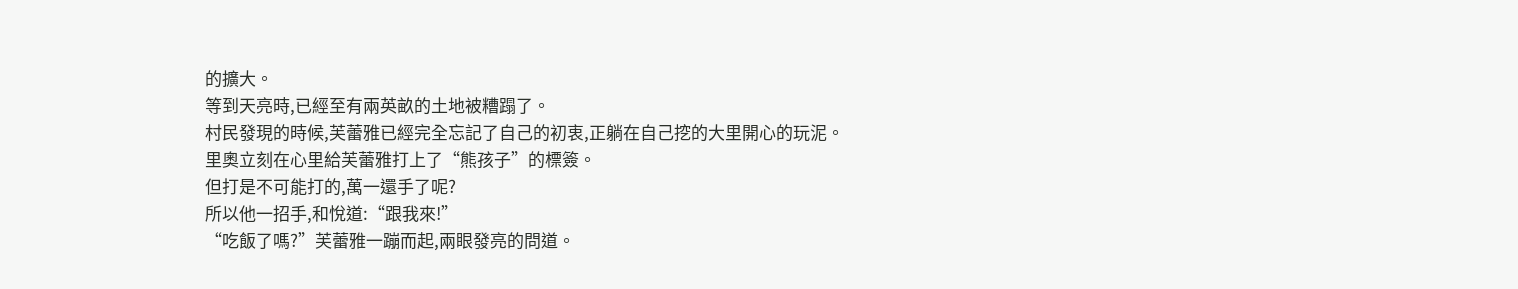的擴大。
等到天亮時,已經至有兩英畝的土地被糟蹋了。
村民發現的時候,芙蕾雅已經完全忘記了自己的初衷,正躺在自己挖的大里開心的玩泥。
里奧立刻在心里給芙蕾雅打上了“熊孩子”的標簽。
但打是不可能打的,萬一還手了呢?
所以他一招手,和悅道:“跟我來!”
“吃飯了嗎?”芙蕾雅一蹦而起,兩眼發亮的問道。